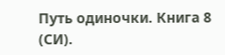Путь одиночки. Книга 8 (СИ).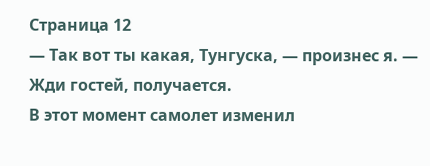Страница 12
— Так вот ты какая, Тунгуска, — произнес я. — Жди гостей, получается.
В этот момент самолет изменил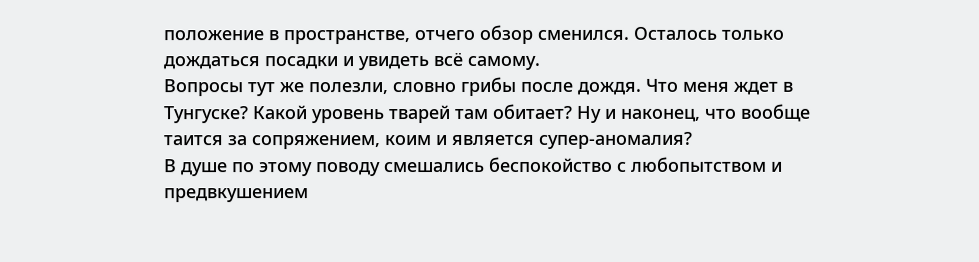положение в пространстве, отчего обзор сменился. Осталось только дождаться посадки и увидеть всё самому.
Вопросы тут же полезли, словно грибы после дождя. Что меня ждет в Тунгуске? Какой уровень тварей там обитает? Ну и наконец, что вообще таится за сопряжением, коим и является супер-аномалия?
В душе по этому поводу смешались беспокойство с любопытством и предвкушением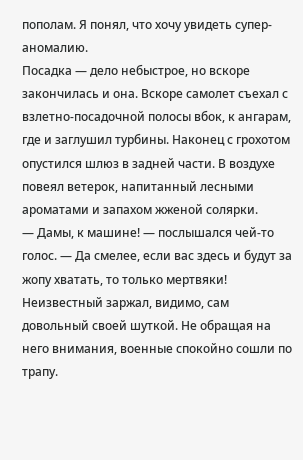пополам. Я понял, что хочу увидеть супер-аномалию.
Посадка — дело небыстрое, но вскоре закончилась и она. Вскоре самолет съехал с взлетно-посадочной полосы вбок, к ангарам, где и заглушил турбины. Наконец с грохотом опустился шлюз в задней части. В воздухе повеял ветерок, напитанный лесными ароматами и запахом жженой солярки.
— Дамы, к машине! — послышался чей-то голос. — Да смелее, если вас здесь и будут за жопу хватать, то только мертвяки!
Неизвестный заржал, видимо, сам довольный своей шуткой. Не обращая на него внимания, военные спокойно сошли по трапу.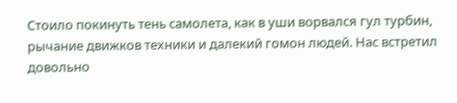Стоило покинуть тень самолета, как в уши ворвался гул турбин, рычание движков техники и далекий гомон людей. Нас встретил довольно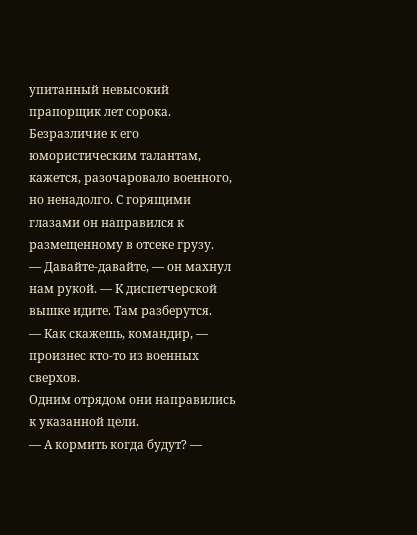упитанный невысокий прапорщик лет сорока.
Безразличие к его юмористическим талантам, кажется, разочаровало военного, но ненадолго. С горящими глазами он направился к размещенному в отсеке грузу.
— Давайте-давайте, — он махнул нам рукой. — К диспетчерской вышке идите. Там разберутся.
— Как скажешь, командир, — произнес кто-то из военных сверхов.
Одним отрядом они направились к указанной цели.
— А кормить когда будут? —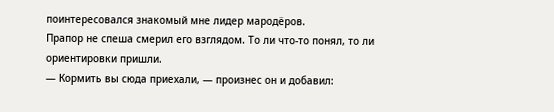поинтересовался знакомый мне лидер мародёров.
Прапор не спеша смерил его взглядом. То ли что-то понял, то ли ориентировки пришли.
— Кормить вы сюда приехали, — произнес он и добавил: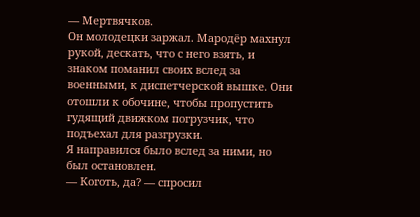— Мертвячков.
Он молодецки заржал. Мародёр махнул рукой, дескать, что с него взять, и знаком поманил своих вслед за военными, к диспетчерской вышке. Они отошли к обочине, чтобы пропустить гудящий движком погрузчик, что подъехал для разгрузки.
Я направился было вслед за ними, но был остановлен.
— Коготь, да? — спросил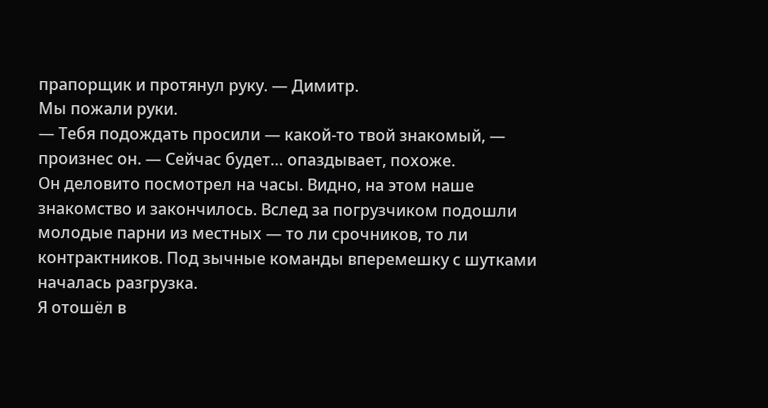прапорщик и протянул руку. — Димитр.
Мы пожали руки.
— Тебя подождать просили — какой-то твой знакомый, — произнес он. — Сейчас будет… опаздывает, похоже.
Он деловито посмотрел на часы. Видно, на этом наше знакомство и закончилось. Вслед за погрузчиком подошли молодые парни из местных — то ли срочников, то ли контрактников. Под зычные команды вперемешку с шутками началась разгрузка.
Я отошёл в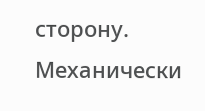сторону. Механически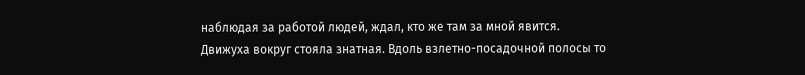наблюдая за работой людей, ждал, кто же там за мной явится.
Движуха вокруг стояла знатная. Вдоль взлетно-посадочной полосы то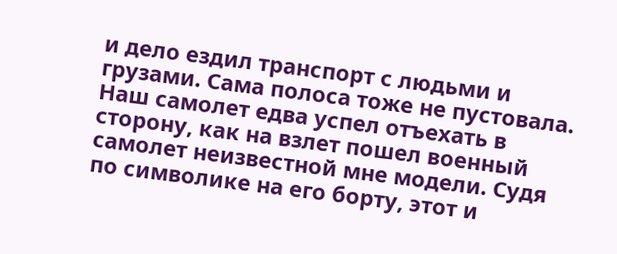и дело ездил транспорт с людьми и грузами. Сама полоса тоже не пустовала. Наш самолет едва успел отъехать в сторону, как на взлет пошел военный самолет неизвестной мне модели. Судя по символике на его борту, этот и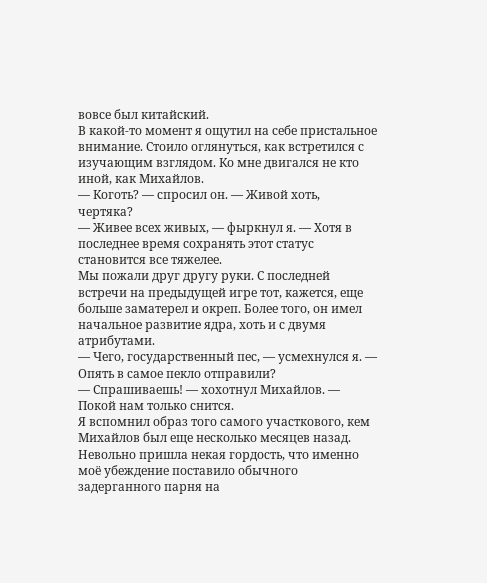вовсе был китайский.
В какой-то момент я ощутил на себе пристальное внимание. Стоило оглянуться, как встретился с изучающим взглядом. Ко мне двигался не кто иной, как Михайлов.
— Коготь? — спросил он. — Живой хоть, чертяка?
— Живее всех живых, — фыркнул я. — Хотя в последнее время сохранять этот статус становится все тяжелее.
Мы пожали друг другу руки. С последней встречи на предыдущей игре тот, кажется, еще больше заматерел и окреп. Более того, он имел начальное развитие ядра, хоть и с двумя атрибутами.
— Чего, государственный пес, — усмехнулся я. — Опять в самое пекло отправили?
— Спрашиваешь! — хохотнул Михайлов. — Покой нам только снится.
Я вспомнил образ того самого участкового, кем Михайлов был еще несколько месяцев назад. Невольно пришла некая гордость, что именно моё убеждение поставило обычного задерганного парня на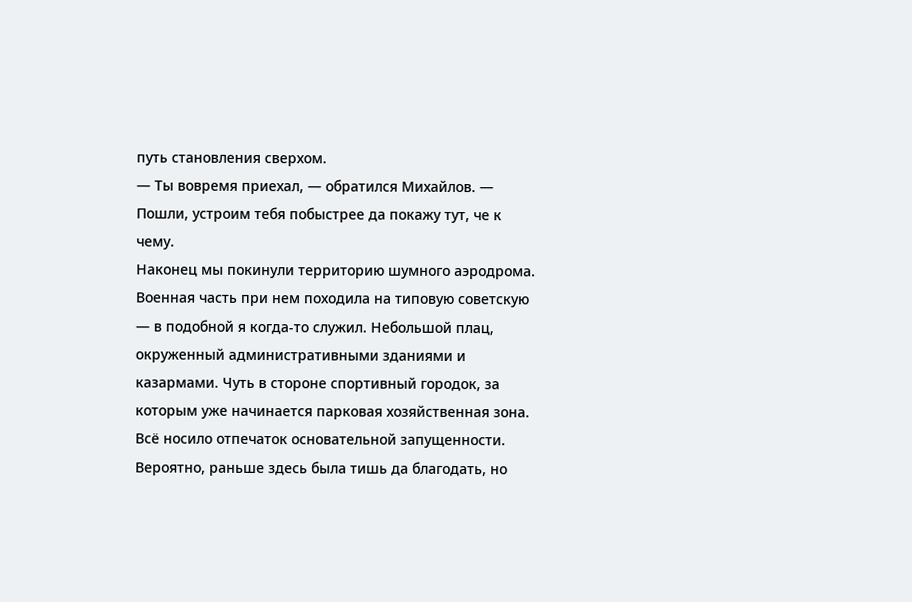путь становления сверхом.
— Ты вовремя приехал, — обратился Михайлов. — Пошли, устроим тебя побыстрее да покажу тут, че к чему.
Наконец мы покинули территорию шумного аэродрома. Военная часть при нем походила на типовую советскую — в подобной я когда-то служил. Небольшой плац, окруженный административными зданиями и казармами. Чуть в стороне спортивный городок, за которым уже начинается парковая хозяйственная зона.
Всё носило отпечаток основательной запущенности. Вероятно, раньше здесь была тишь да благодать, но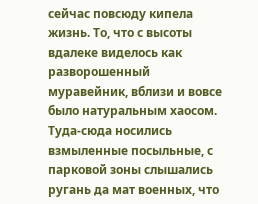сейчас повсюду кипела жизнь. То, что с высоты вдалеке виделось как разворошенный муравейник, вблизи и вовсе было натуральным хаосом. Туда-сюда носились взмыленные посыльные, с парковой зоны слышались ругань да мат военных, что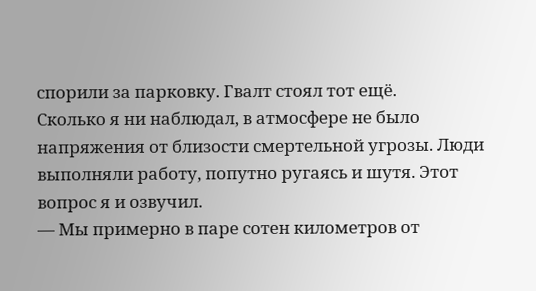спорили за парковку. Гвалт стоял тот ещё.
Сколько я ни наблюдал, в атмосфере не было напряжения от близости смертельной угрозы. Люди выполняли работу, попутно ругаясь и шутя. Этот вопрос я и озвучил.
— Мы примерно в паре сотен километров от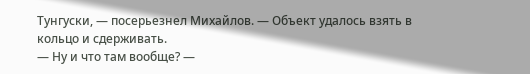Тунгуски, — посерьезнел Михайлов. — Объект удалось взять в кольцо и сдерживать.
— Ну и что там вообще? —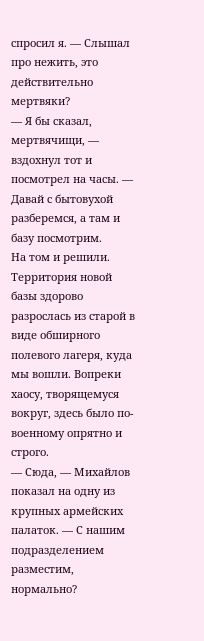спросил я. — Слышал про нежить, это действительно мертвяки?
— Я бы сказал, мертвячищи, — вздохнул тот и посмотрел на часы. — Давай с бытовухой разберемся, а там и базу посмотрим.
На том и решили. Территория новой базы здорово разрослась из старой в виде обширного полевого лагеря, куда мы вошли. Вопреки хаосу, творящемуся вокруг, здесь было по-военному опрятно и строго.
— Сюда, — Михайлов показал на одну из крупных армейских палаток. — С нашим подразделением разместим, нормально?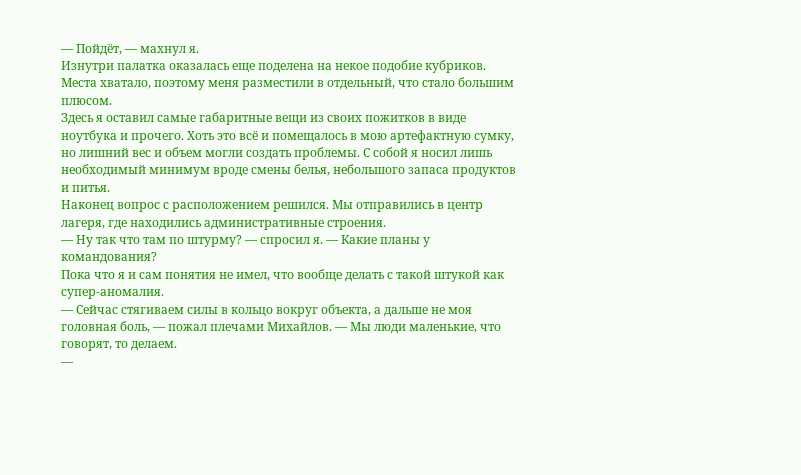— Пойдёт, — махнул я.
Изнутри палатка оказалась еще поделена на некое подобие кубриков. Места хватало, поэтому меня разместили в отдельный, что стало большим плюсом.
Здесь я оставил самые габаритные вещи из своих пожитков в виде ноутбука и прочего. Хоть это всё и помещалось в мою артефактную сумку, но лишний вес и объем могли создать проблемы. С собой я носил лишь необходимый минимум вроде смены белья, небольшого запаса продуктов и питья.
Наконец вопрос с расположением решился. Мы отправились в центр лагеря, где находились административные строения.
— Ну так что там по штурму? — спросил я. — Какие планы у командования?
Пока что я и сам понятия не имел, что вообще делать с такой штукой как супер-аномалия.
— Сейчас стягиваем силы в кольцо вокруг объекта, а дальше не моя головная боль, — пожал плечами Михайлов. — Мы люди маленькие, что говорят, то делаем.
—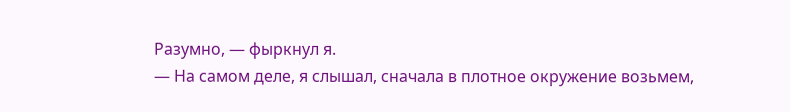Разумно, — фыркнул я.
— На самом деле, я слышал, сначала в плотное окружение возьмем,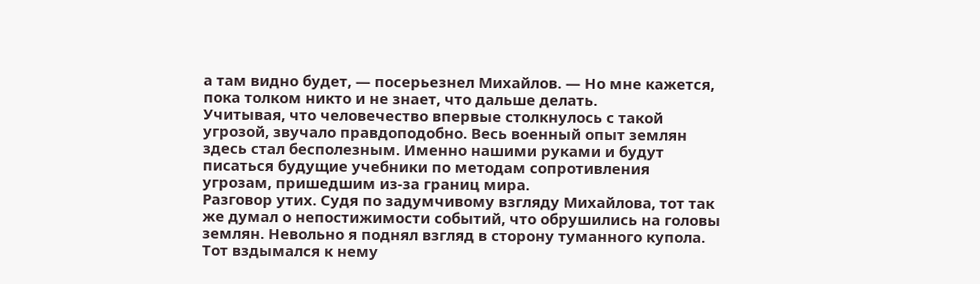а там видно будет, — посерьезнел Михайлов. — Но мне кажется, пока толком никто и не знает, что дальше делать.
Учитывая, что человечество впервые столкнулось с такой угрозой, звучало правдоподобно. Весь военный опыт землян здесь стал бесполезным. Именно нашими руками и будут писаться будущие учебники по методам сопротивления угрозам, пришедшим из-за границ мира.
Разговор утих. Судя по задумчивому взгляду Михайлова, тот так же думал о непостижимости событий, что обрушились на головы землян. Невольно я поднял взгляд в сторону туманного купола. Тот вздымался к нему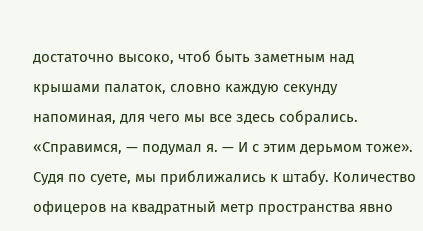достаточно высоко, чтоб быть заметным над крышами палаток, словно каждую секунду напоминая, для чего мы все здесь собрались.
«Справимся, — подумал я. — И с этим дерьмом тоже».
Судя по суете, мы приближались к штабу. Количество офицеров на квадратный метр пространства явно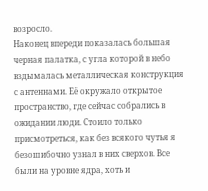возросло.
Наконец впереди показалась большая черная палатка, с угла которой в небо вздымалась металлическая конструкция с антеннами. Её окружало открытое пространство, где сейчас собрались в ожидании люди. Стоило только присмотреться, как без всякого чутья я безошибочно узнал в них сверхов. Все были на уровне ядра, хоть и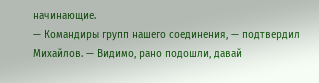начинающие.
— Командиры групп нашего соединения, — подтвердил Михайлов. — Видимо, рано подошли, давай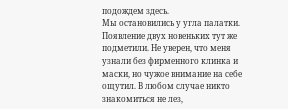подождем здесь.
Мы остановились у угла палатки. Появление двух новеньких тут же подметили. Не уверен, что меня узнали без фирменного клинка и маски, но чужое внимание на себе ощутил. В любом случае никто знакомиться не лез,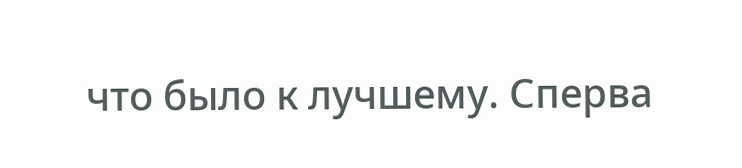что было к лучшему. Сперва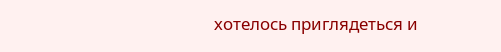хотелось приглядеться и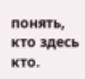понять, кто здесь кто.